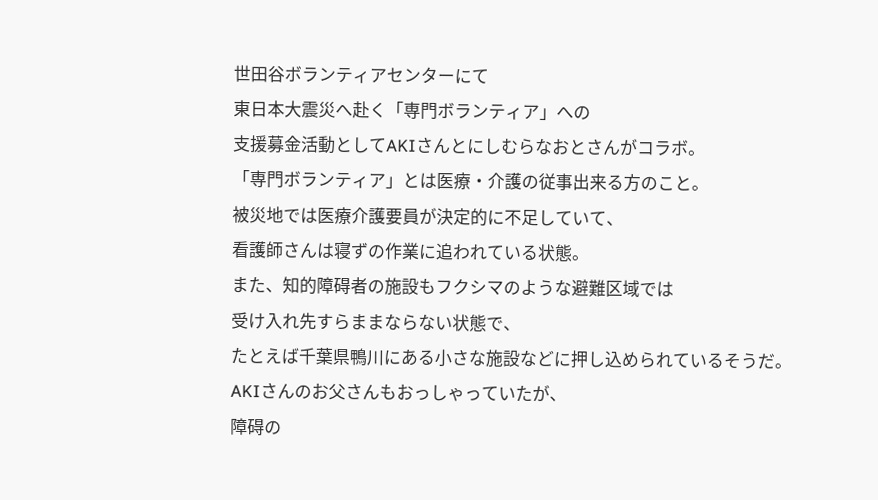世田谷ボランティアセンターにて
東日本大震災へ赴く「専門ボランティア」への
支援募金活動としてAKIさんとにしむらなおとさんがコラボ。
「専門ボランティア」とは医療・介護の従事出来る方のこと。
被災地では医療介護要員が決定的に不足していて、
看護師さんは寝ずの作業に追われている状態。
また、知的障碍者の施設もフクシマのような避難区域では
受け入れ先すらままならない状態で、
たとえば千葉県鴨川にある小さな施設などに押し込められているそうだ。
AKIさんのお父さんもおっしゃっていたが、
障碍の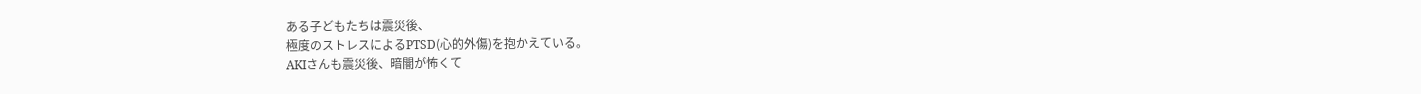ある子どもたちは震災後、
極度のストレスによるPTSD(心的外傷)を抱かえている。
AKIさんも震災後、暗闇が怖くて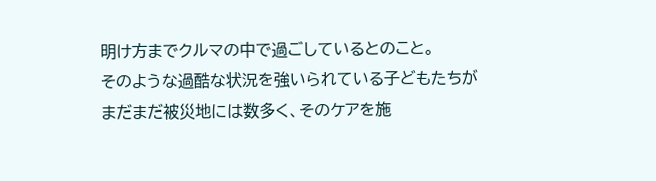明け方までクルマの中で過ごしているとのこと。
そのような過酷な状況を強いられている子どもたちが
まだまだ被災地には数多く、そのケアを施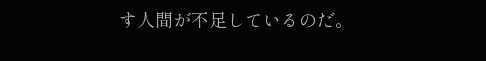す人間が不足しているのだ。